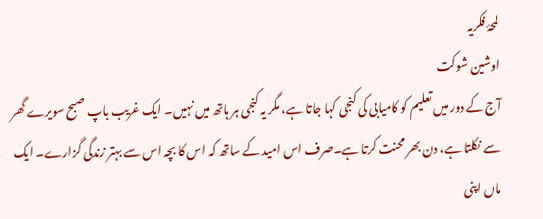لمحۂ فکریہ
اوشین شوکت
آج کے دور میں تعلیم کو کامیابی کی کنجی کہا جاتا ہے، مگر یہ کنجی ہر ہاتھ میں نہیں۔ ایک غریب باپ صبح سویرے گھر سے نکلتا ہے، دن بھر محنت کرتا ہے۔صرف اس امید کے ساتھ کہ اس کا بچہ اس سے بہتر زندگی گزارے۔ ایک ماں اپنی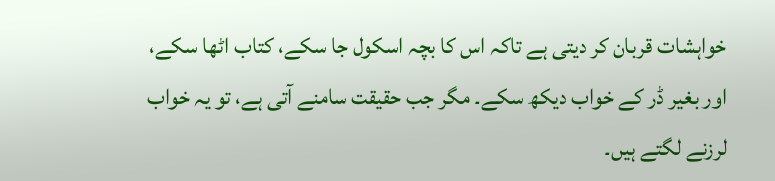خواہشات قربان کر دیتی ہے تاکہ اس کا بچہ اسکول جا سکے، کتاب اٹھا سکے، اور بغیر ڈر کے خواب دیکھ سکے۔ مگر جب حقیقت سامنے آتی ہے، تو یہ خواب لرزنے لگتے ہیں۔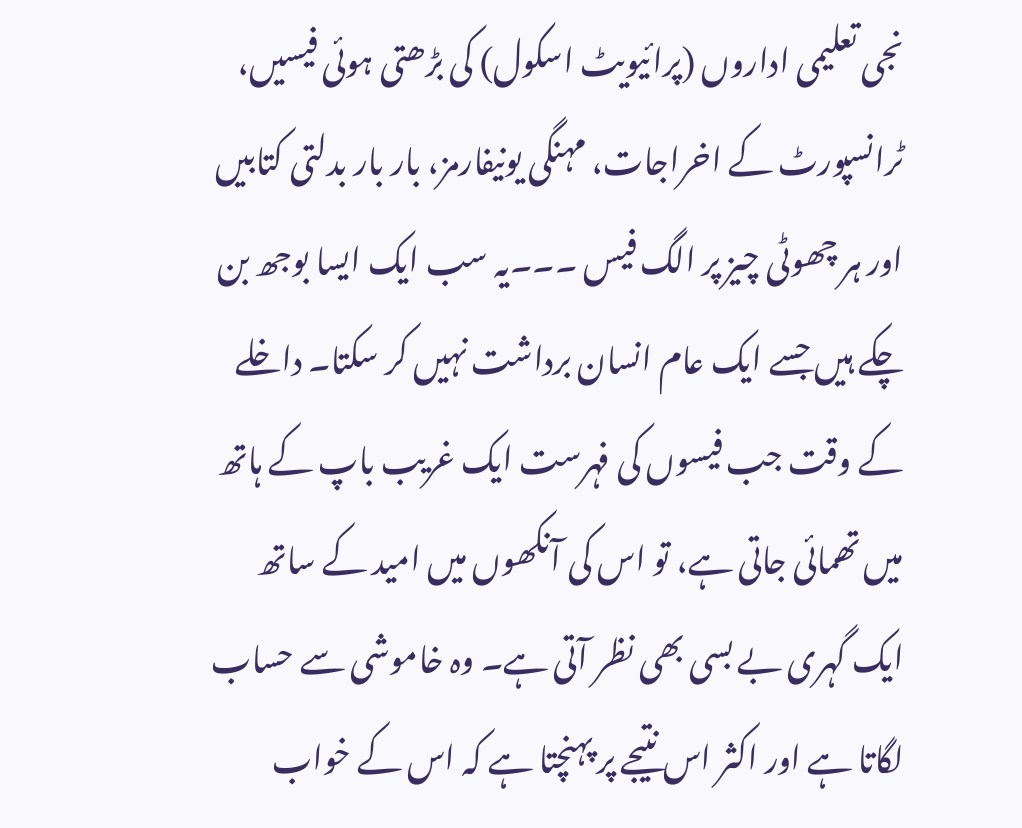نجی تعلیمی اداروں (پرائیویٹ اسکول) کی بڑھتی ہوئی فیسیں، ٹرانسپورٹ کے اخراجات، مہنگی یونیفارمز، بار بار بدلتی کتابیں اور ہر چھوٹی چیز پر الگ فیس ۔۔۔یہ سب ایک ایسا بوجھ بن چکے ہیں جسے ایک عام انسان برداشت نہیں کر سکتا۔ داخلے کے وقت جب فیسوں کی فہرست ایک غریب باپ کے ہاتھ میں تھمائی جاتی ہے، تو اس کی آنکھوں میں امید کے ساتھ ایک گہری بے بسی بھی نظر آتی ہے۔ وہ خاموشی سے حساب لگاتا ہے اور اکثر اس نتیجے پر پہنچتا ہے کہ اس کے خواب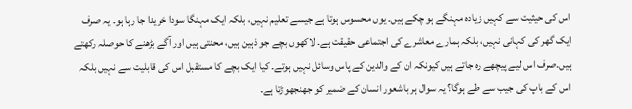اس کی حیثیت سے کہیں زیادہ مہنگے ہو چکے ہیں۔ یوں محسوس ہوتا ہے جیسے تعلیم نہیں، بلکہ ایک مہنگا سودا خریدا جا رہا ہو۔ یہ صرف ایک گھر کی کہانی نہیں، بلکہ ہمارے معاشرے کی اجتماعی حقیقت ہے۔ لاکھوں بچے جو ذہین ہیں، محنتی ہیں اور آگے بڑھنے کا حوصلہ رکھتے ہیں۔صرف اس لیے پیچھے رہ جاتے ہیں کیونکہ ان کے والدین کے پاس وسائل نہیں ہوتے۔ کیا ایک بچے کا مستقبل اس کی قابلیت سے نہیں بلکہ اس کے باپ کی جیب سے طے ہوگا؟ یہ سوال ہر باشعور انسان کے ضمیر کو جھنجھوڑتا ہے۔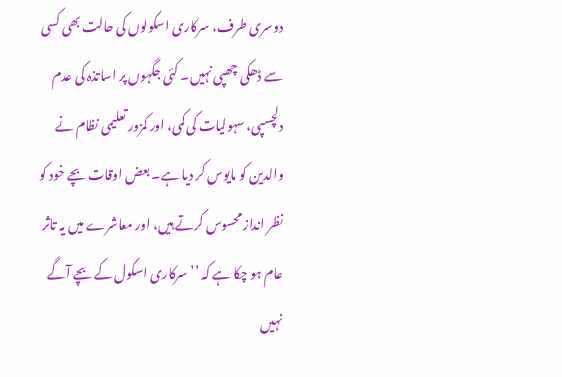دوسری طرف، سرکاری اسکولوں کی حالت بھی کسی سے ڈھکی چھپی نہیں۔ کئی جگہوں پر اساتذہ کی عدم دلچسپی، سہولیات کی کمی، اور کمزور تعلیمی نظام نے والدین کو مایوس کر دیا ہے۔ بعض اوقات بچے خود کو نظر انداز محسوس کرتے ہیں، اور معاشرے میں یہ تاثر عام ہو چکا ہے کہ ’’سرکاری اسکول کے بچے آگے نہیں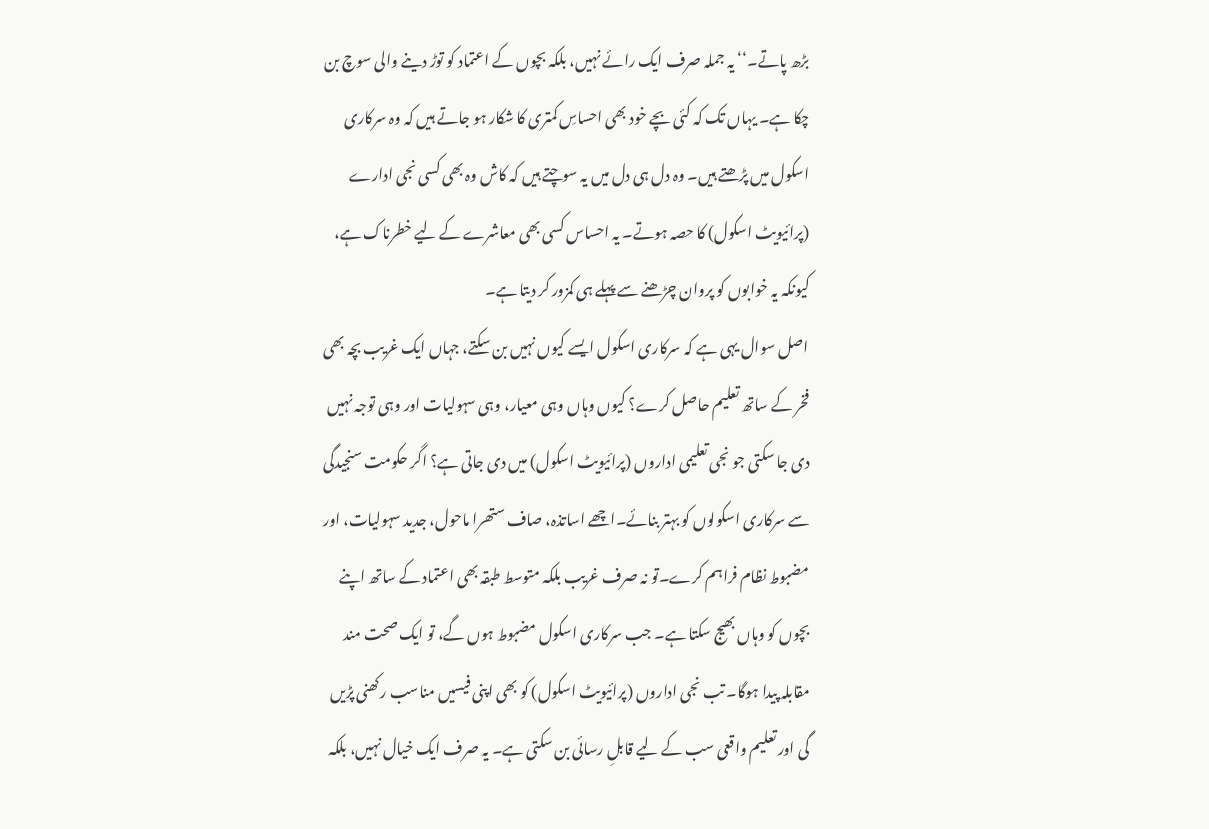بڑھ پاتے۔‘‘ یہ جملہ صرف ایک رائے نہیں، بلکہ بچوں کے اعتماد کو توڑ دینے والی سوچ بن چکا ہے۔ یہاں تک کہ کئی بچے خود بھی احساسِ کمتری کا شکار ہو جاتے ہیں کہ وہ سرکاری اسکول میں پڑھتے ہیں۔ وہ دل ہی دل میں یہ سوچتے ہیں کہ کاش وہ بھی کسی نجی ادارے (پرائیویٹ اسکول) کا حصہ ہوتے۔ یہ احساس کسی بھی معاشرے کے لیے خطرناک ہے، کیونکہ یہ خوابوں کو پروان چڑھنے سے پہلے ہی کمزور کر دیتا ہے۔
اصل سوال یہی ہے کہ سرکاری اسکول ایسے کیوں نہیں بن سکتے، جہاں ایک غریب بچہ بھی فخر کے ساتھ تعلیم حاصل کرے؟ کیوں وہاں وہی معیار، وہی سہولیات اور وہی توجہ نہیں دی جا سکتی جو نجی تعلیمی اداروں (پرائیویٹ اسکول) میں دی جاتی ہے؟ اگر حکومت سنجیدگی سے سرکاری اسکولوں کو بہتر بنائے۔اچھے اساتذہ، صاف ستھرا ماحول، جدید سہولیات، اور مضبوط نظام فراہم کرے۔تو نہ صرف غریب بلکہ متوسط طبقہ بھی اعتماد کے ساتھ اپنے بچوں کو وہاں بھیج سکتا ہے۔ جب سرکاری اسکول مضبوط ہوں گے، تو ایک صحت مند مقابلہ پیدا ہوگا۔ تب نجی اداروں (پرائیویٹ اسکول) کو بھی اپنی فیسیں مناسب رکھنی پڑیں گی اور تعلیم واقعی سب کے لیے قابلِ رسائی بن سکتی ہے۔ یہ صرف ایک خیال نہیں، بلکہ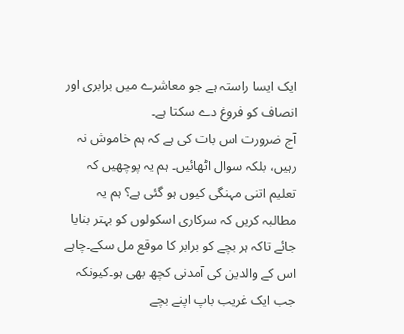ایک ایسا راستہ ہے جو معاشرے میں برابری اور انصاف کو فروغ دے سکتا ہے۔
آج ضرورت اس بات کی ہے کہ ہم خاموش نہ رہیں، بلکہ سوال اٹھائیں۔ ہم یہ پوچھیں کہ تعلیم اتنی مہنگی کیوں ہو گئی ہے؟ ہم یہ مطالبہ کریں کہ سرکاری اسکولوں کو بہتر بنایا جائے تاکہ ہر بچے کو برابر کا موقع مل سکے۔چاہے اس کے والدین کی آمدنی کچھ بھی ہو۔کیونکہ جب ایک غریب باپ اپنے بچے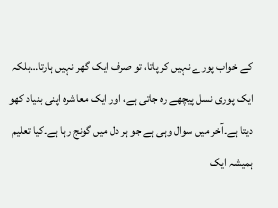کے خواب پورے نہیں کر پاتا، تو صرف ایک گھر نہیں ہارتا…بلکہ ایک پوری نسل پیچھے رہ جاتی ہے، اور ایک معاشرہ اپنی بنیاد کھو دیتا ہے۔آخر میں سوال وہی ہے جو ہر دل میں گونج رہا ہے۔کیا تعلیم ہمیشہ ایک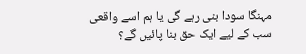مہنگا سودا بنی رہے گی یا ہم اسے واقعی سب کے لیے ایک حق بنا پائیں گے؟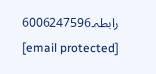رابطہ۔6006247596
[email protected]